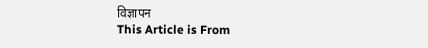विज्ञापन
This Article is From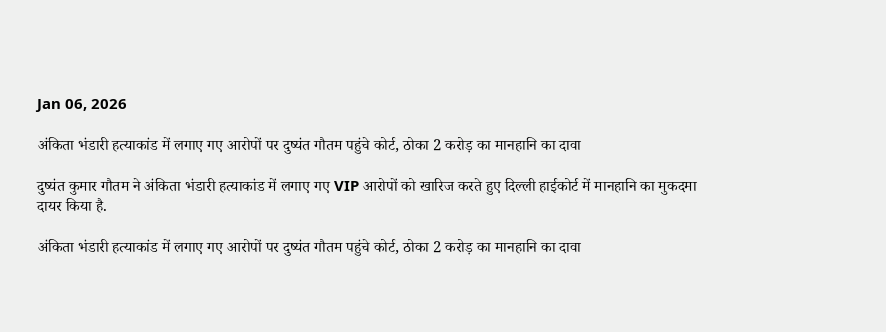Jan 06, 2026

अंकिता भंडारी हत्‍याकांड में लगाए गए आरोपों पर दुष्यंत गौतम पहुंचे कोर्ट, ठोका 2 करोड़ का मानहानि का दावा

दुष्यंत कुमार गौतम ने अंकिता भंडारी हत्याकांड में लगाए गए VIP आरोपों को खारिज करते हुए दिल्ली हाईकोर्ट में मानहानि का मुकदमा दायर किया है.

अंकिता भंडारी हत्‍याकांड में लगाए गए आरोपों पर दुष्यंत गौतम पहुंचे कोर्ट, ठोका 2 करोड़ का मानहानि का दावा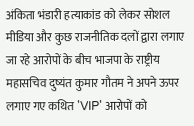अंकिता भंडारी हत्याकांड को लेकर सोशल मीडिया और कुछ राजनीतिक दलों द्वारा लगाए जा रहे आरोपों के बीच भाजपा के राष्ट्रीय महासचिव दुष्यंत कुमार गौतम ने अपने ऊपर लगाए गए कथित 'VIP' आरोपों को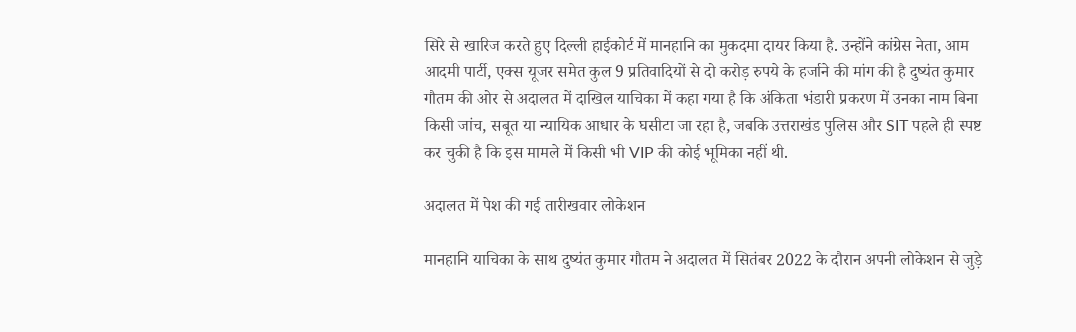सिरे से खारिज करते हुए दिल्ली हाईकोर्ट में मानहानि का मुकदमा दायर किया है. उन्‍होंने कांग्रेस नेता, आम आदमी पार्टी, एक्‍स यूजर समेत कुल 9 प्रतिवादियों से दो करोड़ रुपये के हर्जाने की मांग की है दुष्यंत कुमार गौतम की ओर से अदालत में दाखिल याचिका में कहा गया है कि अंकिता भंडारी प्रकरण में उनका नाम बिना किसी जांच, सबूत या न्यायिक आधार के घसीटा जा रहा है, जबकि उत्तराखंड पुलिस और SIT पहले ही स्पष्ट कर चुकी है कि इस मामले में किसी भी VIP की कोई भूमिका नहीं थी.

अदालत में पेश की गई तारीखवार लोकेशन

मानहानि याचिका के साथ दुष्यंत कुमार गौतम ने अदालत में सितंबर 2022 के दौरान अपनी लोकेशन से जुड़े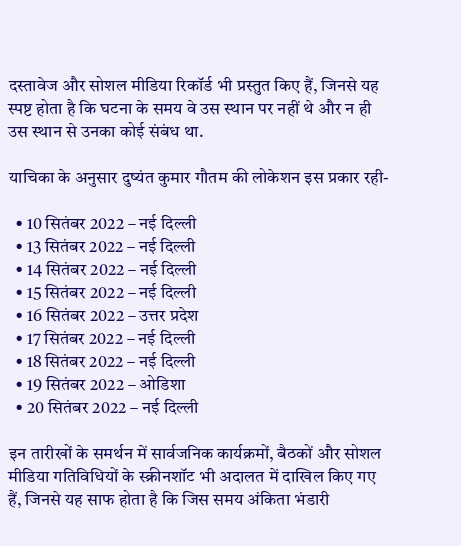दस्तावेज और सोशल मीडिया रिकॉर्ड भी प्रस्तुत किए हैं, जिनसे यह स्पष्ट होता है कि घटना के समय वे उस स्थान पर नहीं थे और न ही उस स्थान से उनका कोई संबंध था.

याचिका के अनुसार दुष्यंत कुमार गौतम की लोकेशन इस प्रकार रही-

  • 10 सितंबर 2022 – नई दिल्ली
  • 13 सितंबर 2022 – नई दिल्ली
  • 14 सितंबर 2022 – नई दिल्ली
  • 15 सितंबर 2022 – नई दिल्ली
  • 16 सितंबर 2022 – उत्तर प्रदेश
  • 17 सितंबर 2022 – नई दिल्ली
  • 18 सितंबर 2022 – नई दिल्ली
  • 19 सितंबर 2022 – ओडिशा
  • 20 सितंबर 2022 – नई दिल्ली

इन तारीखों के समर्थन में सार्वजनिक कार्यक्रमों, बैठकों और सोशल मीडिया गतिविधियों के स्क्रीनशॉट भी अदालत में दाखिल किए गए हैं, जिनसे यह साफ होता है कि जिस समय अंकिता भंडारी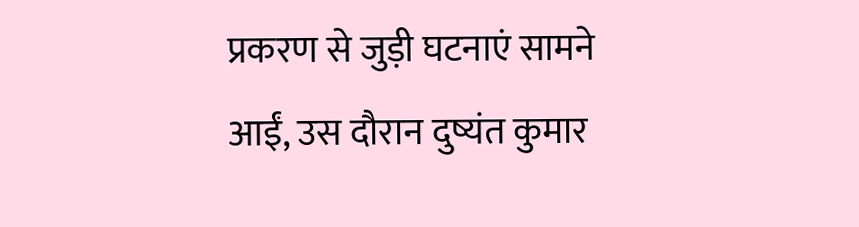प्रकरण से जुड़ी घटनाएं सामने आईं, उस दौरान दुष्यंत कुमार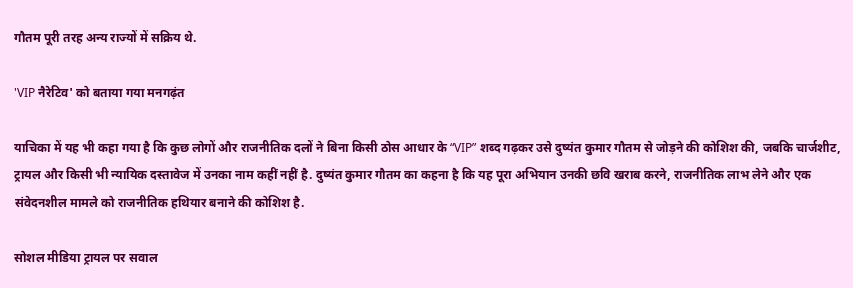गौतम पूरी तरह अन्य राज्यों में सक्रिय थे.

'VIP नैरेटिव' को बताया गया मनगढ़ंत

याचिका में यह भी कहा गया है कि कुछ लोगों और राजनीतिक दलों ने बिना किसी ठोस आधार के “VIP” शब्द गढ़कर उसे दुष्यंत कुमार गौतम से जोड़ने की कोशिश की, जबकि चार्जशीट, ट्रायल और किसी भी न्यायिक दस्तावेज में उनका नाम कहीं नहीं है. दुष्यंत कुमार गौतम का कहना है कि यह पूरा अभियान उनकी छवि खराब करने, राजनीतिक लाभ लेने और एक संवेदनशील मामले को राजनीतिक हथियार बनाने की कोशिश है.

सोशल मीडिया ट्रायल पर सवाल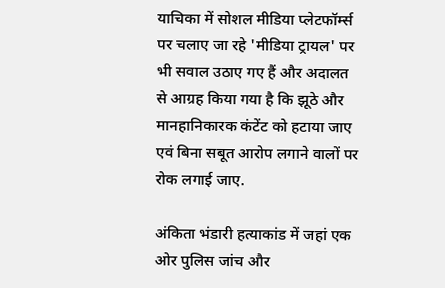याचिका में सोशल मीडिया प्लेटफॉर्म्स पर चलाए जा रहे 'मीडिया ट्रायल' पर भी सवाल उठाए गए हैं और अदालत से आग्रह किया गया है कि झूठे और मानहानिकारक कंटेंट को हटाया जाए एवं बिना सबूत आरोप लगाने वालों पर रोक लगाई जाए.

अंकिता भंडारी हत्याकांड में जहां एक ओर पुलिस जांच और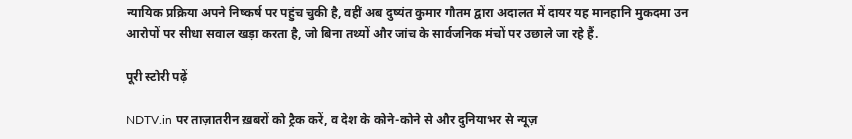न्यायिक प्रक्रिया अपने निष्कर्ष पर पहुंच चुकी है, वहीं अब दुष्यंत कुमार गौतम द्वारा अदालत में दायर यह मानहानि मुकदमा उन आरोपों पर सीधा सवाल खड़ा करता है, जो बिना तथ्यों और जांच के सार्वजनिक मंचों पर उछाले जा रहे हैं.

पूरी स्टोरी पढ़ें

NDTV.in पर ताज़ातरीन ख़बरों को ट्रैक करें, व देश के कोने-कोने से और दुनियाभर से न्यूज़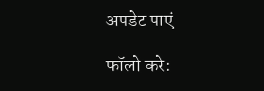अपडेट पाएं

फॉलो करे: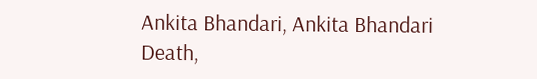Ankita Bhandari, Ankita Bhandari Death,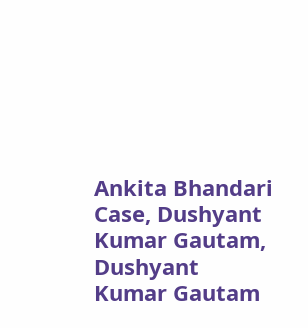Ankita Bhandari Case, Dushyant Kumar Gautam, Dushyant Kumar Gautam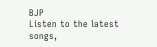BJP
Listen to the latest songs,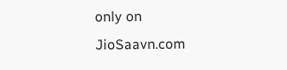only on JioSaavn.com